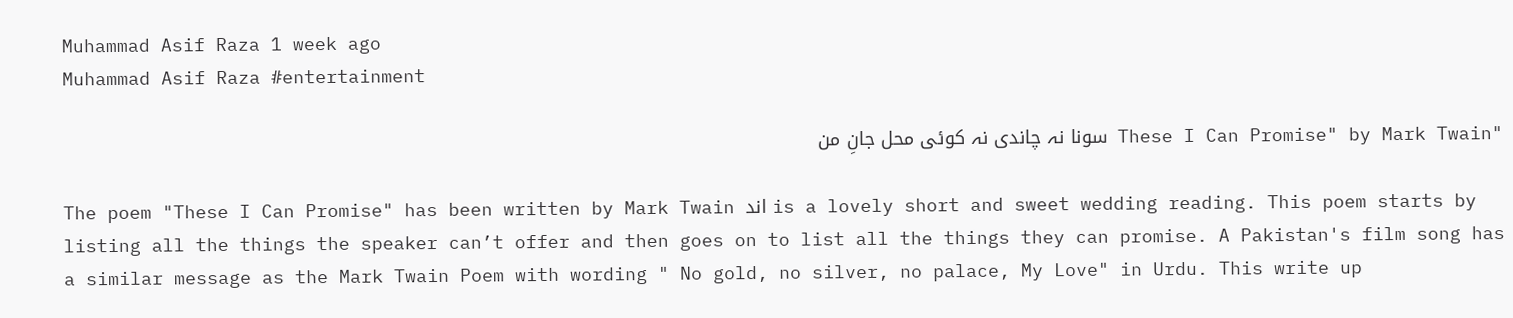Muhammad Asif Raza 1 week ago
Muhammad Asif Raza #entertainment

"These I Can Promise" by Mark Twain سونا نہ چاندی نہ کوئی محل جانِ من

The poem "These I Can Promise" has been written by Mark Twain اند is a lovely short and sweet wedding reading. This poem starts by listing all the things the speaker can’t offer and then goes on to list all the things they can promise. A Pakistan's film song has a similar message as the Mark Twain Poem with wording " No gold, no silver, no palace, My Love" in Urdu. This write up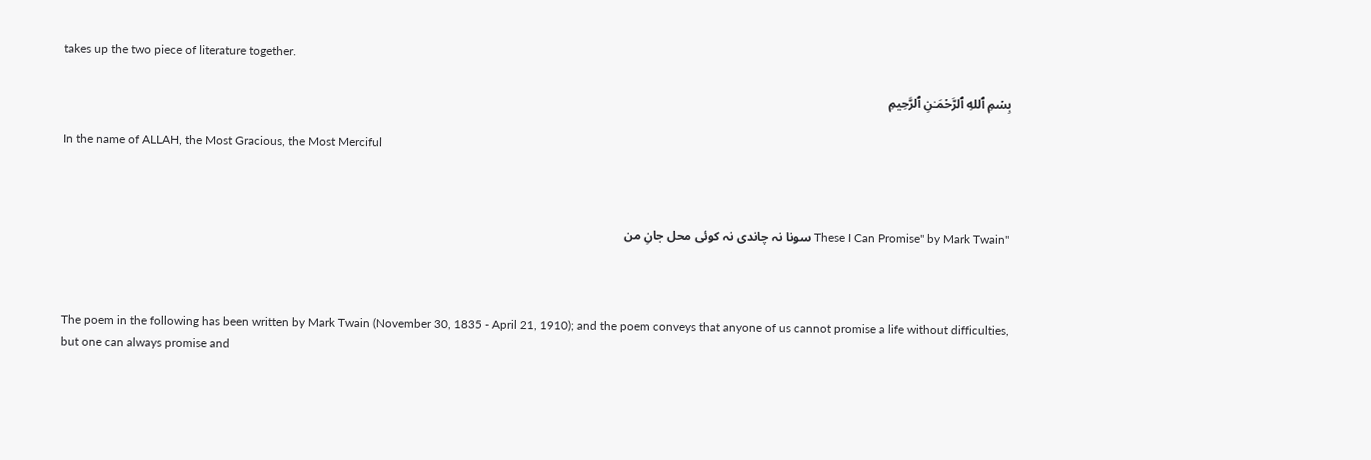takes up the two piece of literature together.

بِسۡمِ ٱللهِ ٱلرَّحۡمَـٰنِ ٱلرَّحِيمِ

In the name of ALLAH, the Most Gracious, the Most Merciful



"These I Can Promise" by Mark Twain سونا نہ چاندی نہ کوئی محل جانِ من



The poem in the following has been written by Mark Twain (November 30, 1835 - April 21, 1910); and the poem conveys that anyone of us cannot promise a life without difficulties, but one can always promise and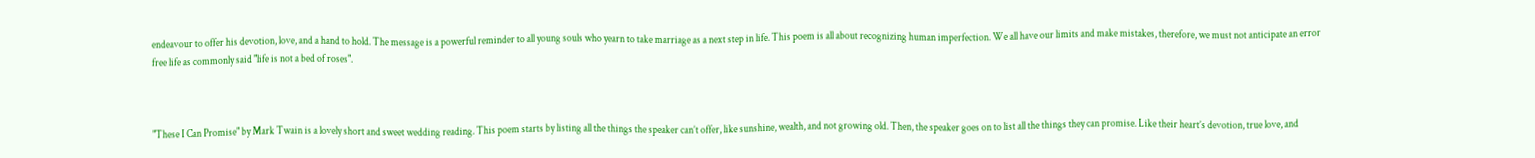endeavour to offer his devotion, love, and a hand to hold. The message is a powerful reminder to all young souls who yearn to take marriage as a next step in life. This poem is all about recognizing human imperfection. We all have our limits and make mistakes, therefore, we must not anticipate an error free life as commonly said "life is not a bed of roses".



"These I Can Promise" by Mark Twain is a lovely short and sweet wedding reading. This poem starts by listing all the things the speaker can’t offer, like sunshine, wealth, and not growing old. Then, the speaker goes on to list all the things they can promise. Like their heart’s devotion, true love, and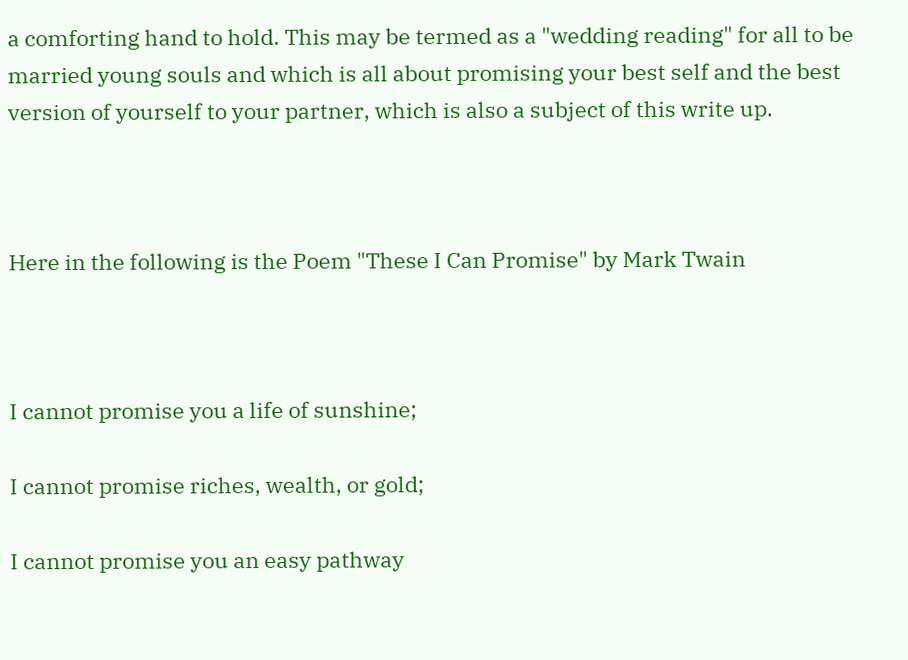a comforting hand to hold. This may be termed as a "wedding reading" for all to be married young souls and which is all about promising your best self and the best version of yourself to your partner, which is also a subject of this write up.



Here in the following is the Poem "These I Can Promise" by Mark Twain



I cannot promise you a life of sunshine;

I cannot promise riches, wealth, or gold;

I cannot promise you an easy pathway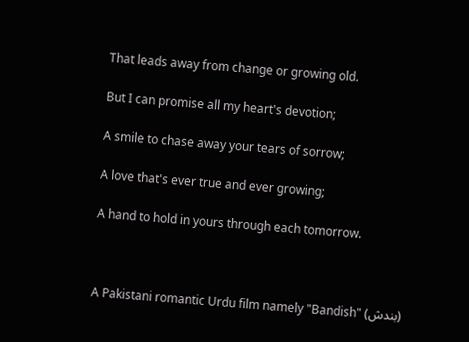That leads away from change or growing old.

But I can promise all my heart's devotion;

A smile to chase away your tears of sorrow;

A love that's ever true and ever growing;

A hand to hold in yours through each tomorrow.



A Pakistani romantic Urdu film namely "Bandish" (بندش)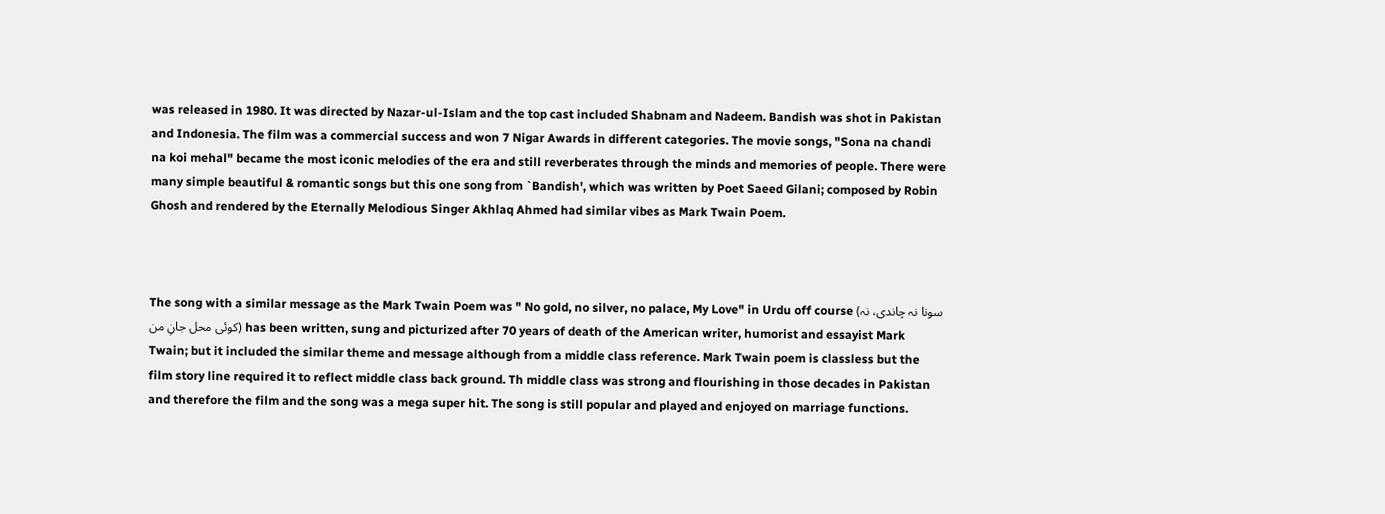was released in 1980. It was directed by Nazar-ul-Islam and the top cast included Shabnam and Nadeem. Bandish was shot in Pakistan and Indonesia. The film was a commercial success and won 7 Nigar Awards in different categories. The movie songs, "Sona na chandi na koi mehal" became the most iconic melodies of the era and still reverberates through the minds and memories of people. There were many simple beautiful & romantic songs but this one song from `Bandish', which was written by Poet Saeed Gilani; composed by Robin Ghosh and rendered by the Eternally Melodious Singer Akhlaq Ahmed had similar vibes as Mark Twain Poem.



The song with a similar message as the Mark Twain Poem was " No gold, no silver, no palace, My Love" in Urdu off course (سونا نہ چاندی، نہ کوئی محل جانِ من) has been written, sung and picturized after 70 years of death of the American writer, humorist and essayist Mark Twain; but it included the similar theme and message although from a middle class reference. Mark Twain poem is classless but the film story line required it to reflect middle class back ground. Th middle class was strong and flourishing in those decades in Pakistan and therefore the film and the song was a mega super hit. The song is still popular and played and enjoyed on marriage functions.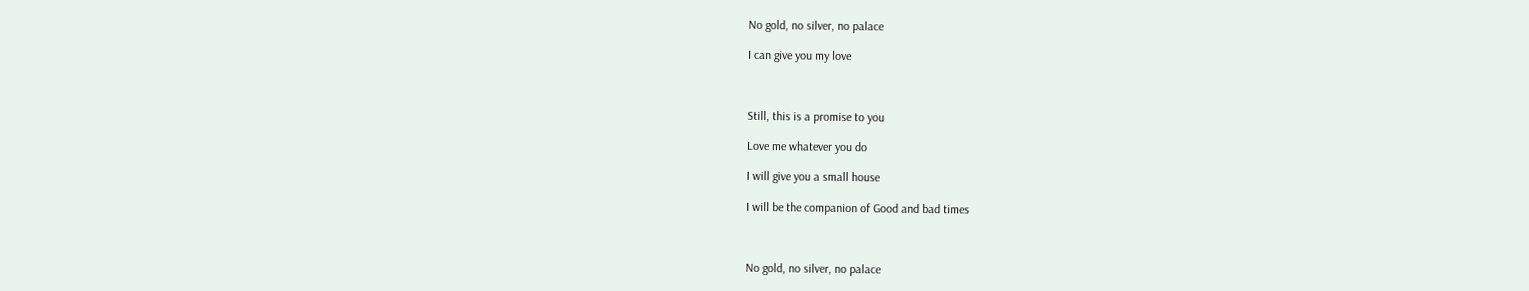No gold, no silver, no palace

I can give you my love



Still, this is a promise to you

Love me whatever you do

I will give you a small house

I will be the companion of Good and bad times



No gold, no silver, no palace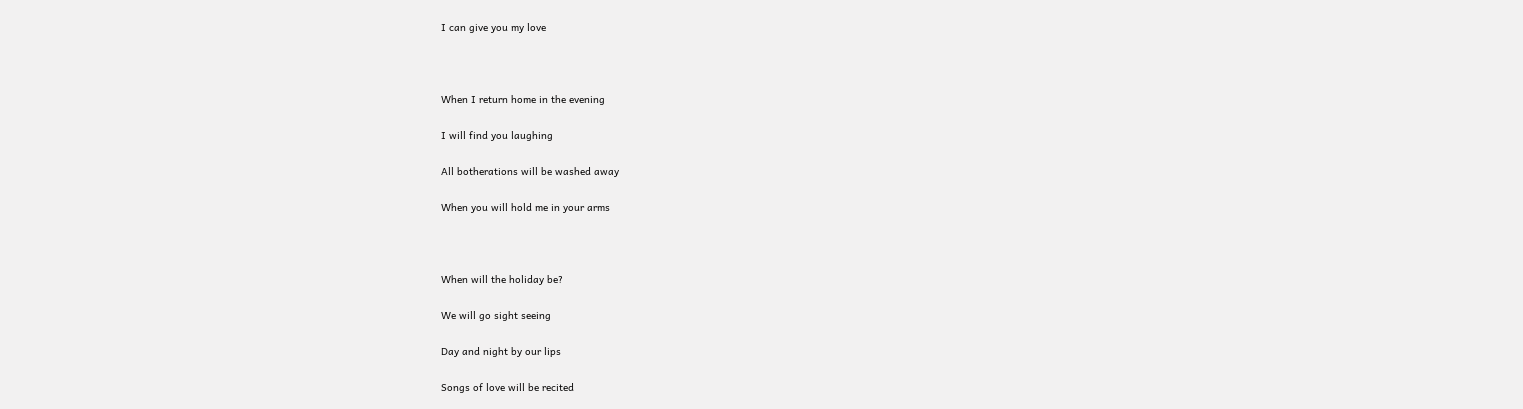I can give you my love



When I return home in the evening

I will find you laughing

All botherations will be washed away

When you will hold me in your arms



When will the holiday be?

We will go sight seeing

Day and night by our lips

Songs of love will be recited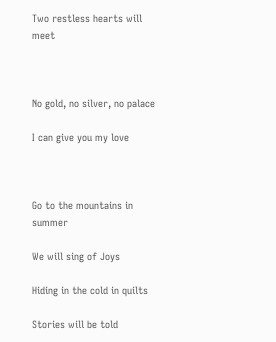Two restless hearts will meet



No gold, no silver, no palace

I can give you my love



Go to the mountains in summer

We will sing of Joys

Hiding in the cold in quilts

Stories will be told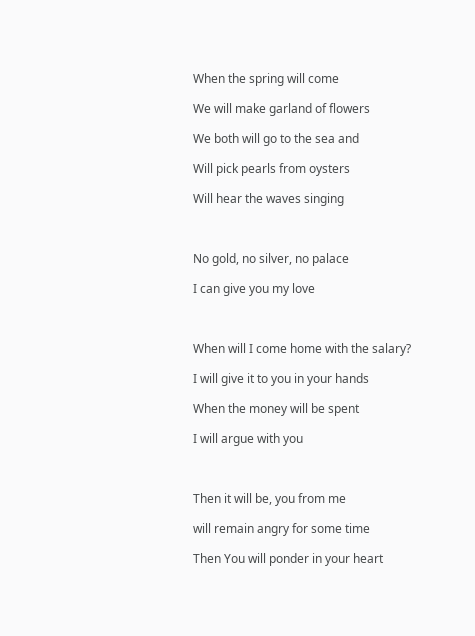When the spring will come

We will make garland of flowers

We both will go to the sea and

Will pick pearls from oysters

Will hear the waves singing



No gold, no silver, no palace

I can give you my love



When will I come home with the salary?

I will give it to you in your hands

When the money will be spent

I will argue with you



Then it will be, you from me

will remain angry for some time

Then You will ponder in your heart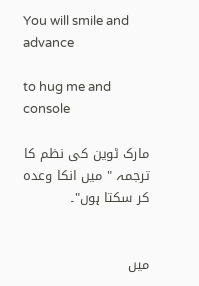You will smile and advance

to hug me and console

مارک ٹوین کی نظم کا ترجمہ " میں انکا وعدہ کر سکتا ہوں"۔


میں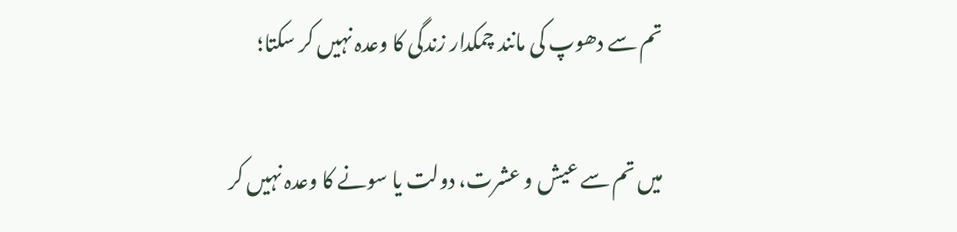تم سے دھوپ کی مانند چمکدار زندگی کا وعدہ نہیں کر سکتا؛

میں تم سے عیش و عشرت، دولت یا سونے کا وعدہ نہیں کر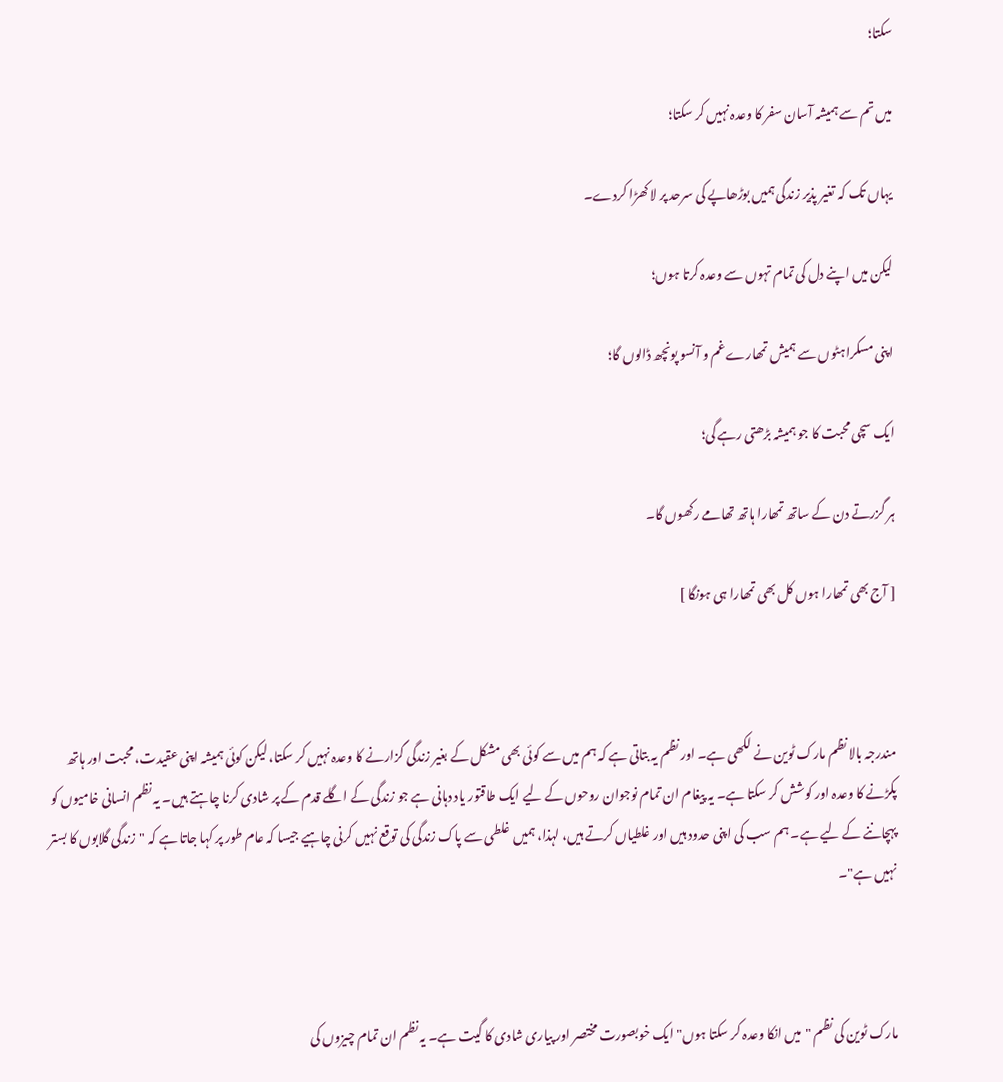سکتا؛

میں تم سے ہمیشہ آسان سفر کا وعدہ نہیں کر سکتا؛

یہاں تک کہ تغیر پذیر زندگی ہمیں بوڑھاپے کی سرحد پر لا کھڑا کردے۔

لیکن میں اپنے دل کی تمام تہوں سے وعدہ کرتا ہوں؛

اپنی مسکراہٹوں سے ہمیش تمھارے غم و آنسو پونچھ ڈالوں گا؛

ایک سچی محبت کا جو ہمیشہ بڑھتی رہے گی؛

ہر گزرتے دن کے ساتھ تمھارا ہاتھ تھامے رکھوں گا۔

[ آج بھی تمھارا ہوں کل بھی تمھارا ہی ہونگا ]



مندرجہ بالا نظم مارک ٹوین نے لکھی ہے۔ اور نظم یہ بتاتی ہے کہ ہم میں سے کوئی بھی مشکل کے بغیر زندگی گزارنے کا وعدہ نہیں کر سکتا، لیکن کوئی ہمیشہ اپنی عقیدت، محبت اور ہاتھ پکڑنے کا وعدہ اور کوشش کر سکتا ہے۔ یہ پیغام ان تمام نوجوان روحوں کے لیے ایک طاقتور یاد دہانی ہے جو زندگی کے اگلے قدم کے پر شادی کرنا چاہتے ہیں۔ یہ نظم انسانی خامیوں کو پہچاننے کے لیے ہے۔ ہم سب کی اپنی حدود ہیں اور غلطیاں کرتے ہیں، لہذا، ہمیں غلطی سے پاک زندگی کی توقع نہیں کرنی چاہیے جیسا کہ عام طور پر کہا جاتا ہے کہ "زندگی گلابوں کا بستر نہیں ہے"۔



مارک ٹوین کی نظم "میں انکا وعدہ کر سکتا ہوں" ایک خوبصورت مختصر اور پیاری شادی کا گیت ہے۔ یہ نظم ان تمام چیزوں کی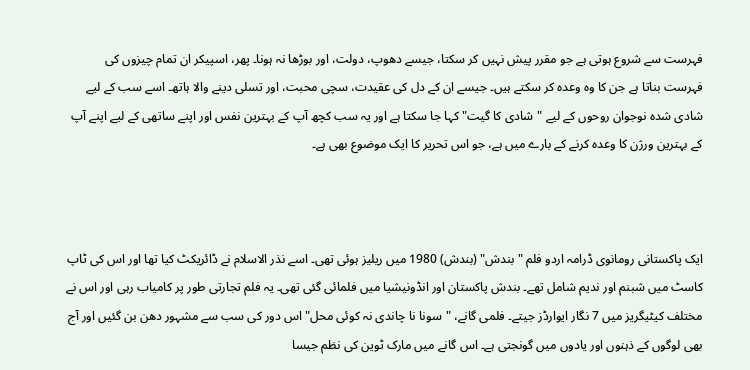فہرست سے شروع ہوتی ہے جو مقرر پیش نہیں کر سکتا، جیسے دھوپ، دولت، اور بوڑھا نہ ہونا۔ پھر، اسپیکر ان تمام چیزوں کی فہرست بناتا ہے جن کا وہ وعدہ کر سکتے ہیں۔ جیسے ان کے دل کی عقیدت، سچی محبت، اور تسلی دینے والا ہاتھ۔ اسے سب کے لیے شادی شدہ نوجوان روحوں کے لیے "شادی کا گیت" کہا جا سکتا ہے اور یہ سب کچھ آپ کے بہترین نفس اور اپنے ساتھی کے لیے اپنے آپ کے بہترین ورژن کا وعدہ کرنے کے بارے میں ہے، جو اس تحریر کا ایک موضوع بھی ہے۔



ایک پاکستانی رومانوی ڈرامہ اردو فلم "بندش" (بندش) 1980 میں ریلیز ہوئی تھی۔ اسے نذر الاسلام نے ڈائریکٹ کیا تھا اور اس کی ٹاپ کاسٹ میں شبنم اور ندیم شامل تھے۔ بندش پاکستان اور انڈونیشیا میں فلمائی گئی تھی۔ یہ فلم تجارتی طور پر کامیاب رہی اور اس نے مختلف کیٹیگریز میں 7 نگار ایوارڈز جیتے۔ فلمی گانے، "سونا نا چاندی نہ کوئی محل" اس دور کی سب سے مشہور دھن بن گئیں اور آج بھی لوگوں کے ذہنوں اور یادوں میں گونجتی ہے۔ اس گانے میں مارک ٹوین کی نظم جیسا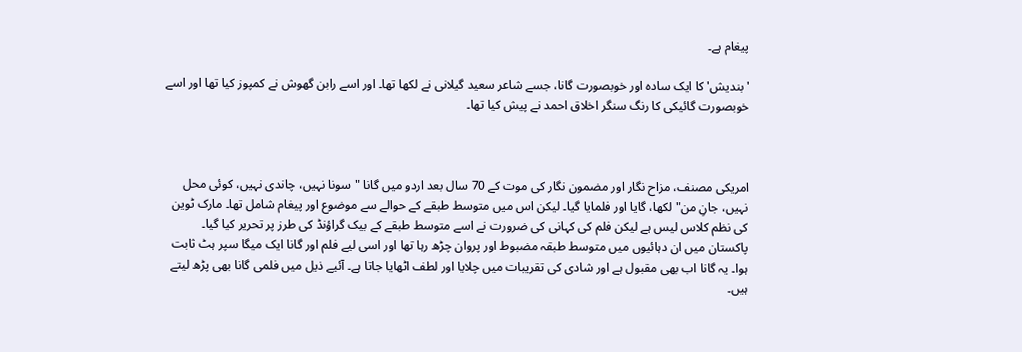پیغام ہے۔

'بندیش' کا ایک سادہ اور خوبصورت گانا، جسے شاعر سعید گیلانی نے لکھا تھا۔ اور اسے رابن گھوش نے کمپوز کیا تھا اور اسے خوبصورت گائیکی کا رنگ سنگر اخلاق احمد نے پیش کیا تھا۔



امریکی مصنف، مزاح نگار اور مضمون نگار کی موت کے 70 سال بعد اردو میں گانا "سونا نہیں، چاندی نہیں، کوئی محل نہیں، جانِ من" لکھا، گایا اور فلمایا گیا۔ لیکن اس میں متوسط طبقے کے حوالے سے موضوع اور پیغام شامل تھا۔ مارک ٹوین کی نظم کلاس لیس ہے لیکن فلم کی کہانی کی ضرورت نے اسے متوسط طبقے کے بیک گراؤنڈ کی طرز پر تحریر کیا گیا۔ پاکستان میں ان دہائیوں میں متوسط طبقہ مضبوط اور پروان چڑھ رہا تھا اور اسی لیے فلم اور گانا ایک میگا سپر ہٹ ثابت ہوا۔ یہ گانا اب بھی مقبول ہے اور شادی کی تقریبات میں چلایا اور لطف اٹھایا جاتا ہے۔ آئیے ذیل میں فلمی گانا بھی پڑھ لیتے ہیں۔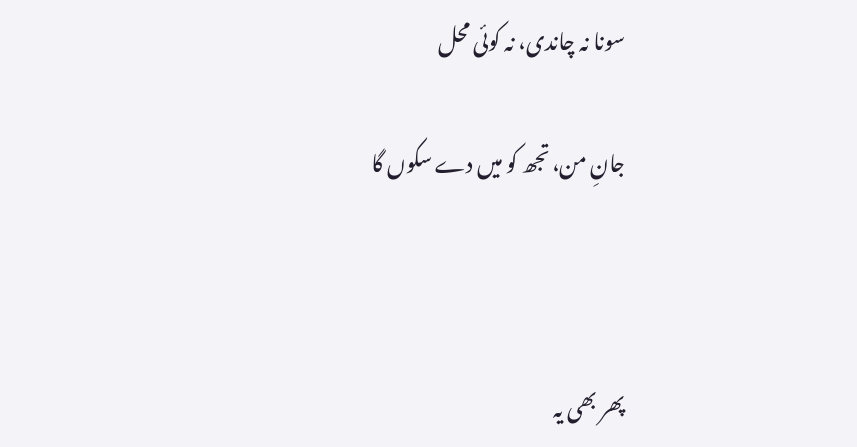سونا نہ چاندی، نہ کوئی محل

جانِ من، تجھ کو میں دے سکوں گا



پھر بھی یہ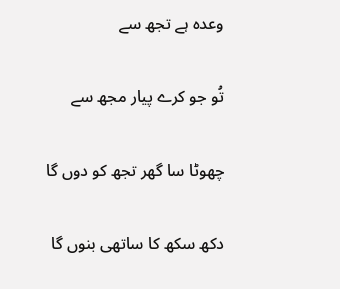وعدہ ہے تجھ سے

تُو جو کرے پیار مجھ سے

چھوٹا سا گھر تجھ کو دوں گا

دکھ سکھ کا ساتھی بنوں گا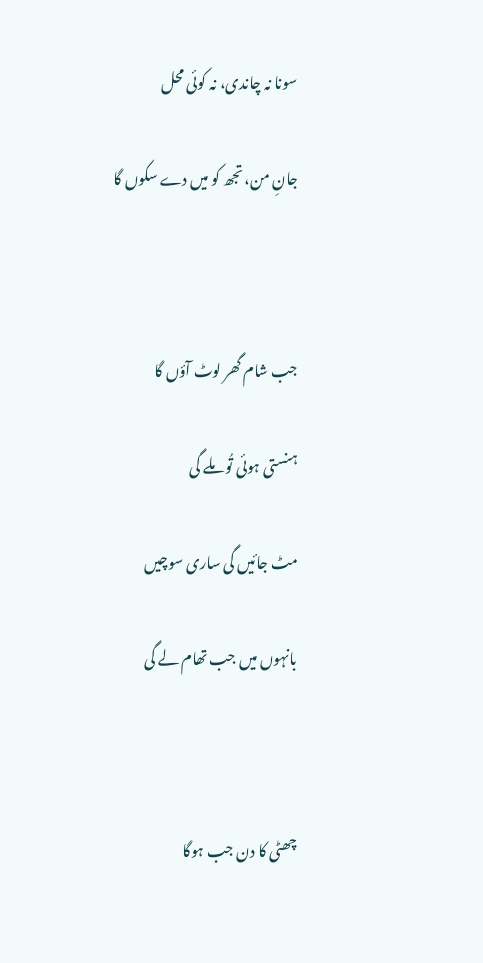سونا نہ چاندی، نہ کوئی محل

جانِ من، تجھ کو میں دے سکوں گا



جب شام گھر لوٹ آؤں گا

ہنستی ہوئی تُو ملے گی

مٹ جائیں گی ساری سوچیں

بانہوں میں جب تھام لے گی



چھٹی کا دن جب ہوگا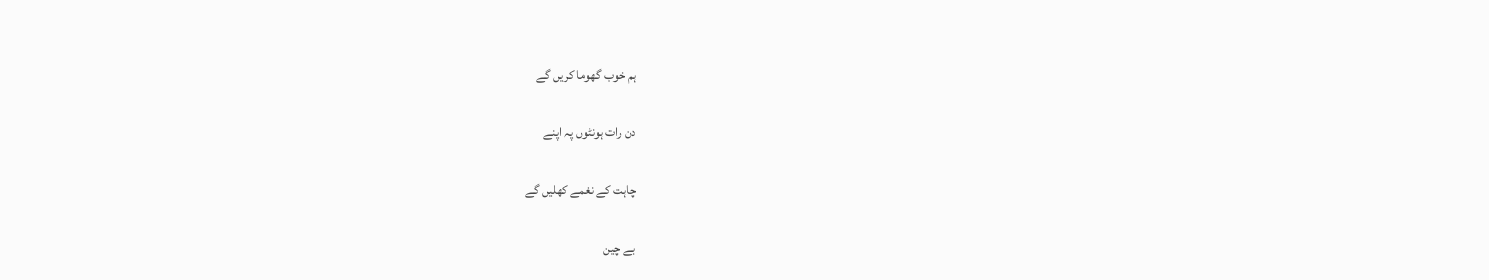ہم خوب گھوما کریں گے

دن رات ہونٹوں پہ اپنے

چاہت کے نغمے کھلیں گے

بے چین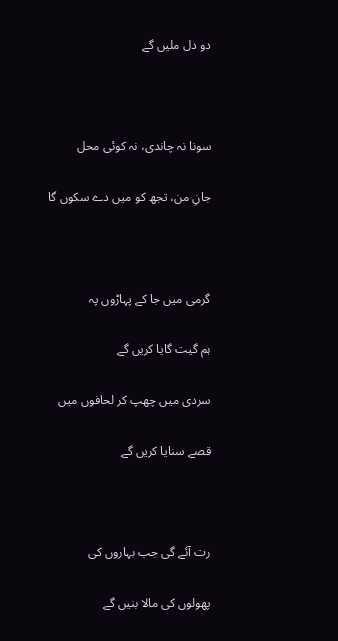دو دل ملیں گے



سونا نہ چاندی، نہ کوئی محل

جانِ من، تجھ کو میں دے سکوں گا



گرمی میں جا کے پہاڑوں پہ

ہم گیت گایا کریں گے

سردی میں چھپ کر لحافوں میں

قصے سنایا کریں گے



رت آئے گی جب بہاروں کی

پھولوں کی مالا بنیں گے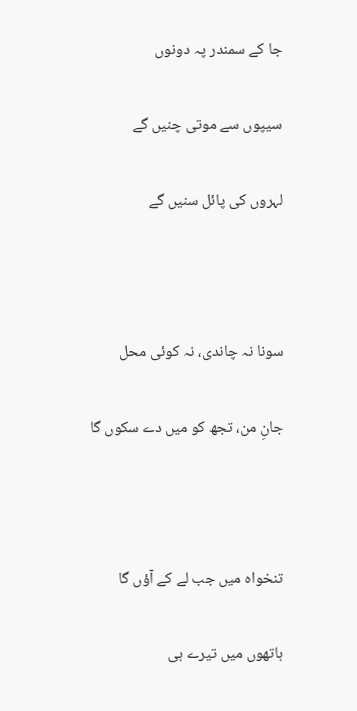جا کے سمندر پہ دونوں

سیپوں سے موتی چنیں گے

لہروں کی پائل سنیں گے



سونا نہ چاندی، نہ کوئی محل

جانِ من، تجھ کو میں دے سکوں گا



تنخواہ میں جب لے کے آؤں گا

ہاتھوں میں تیرے ہی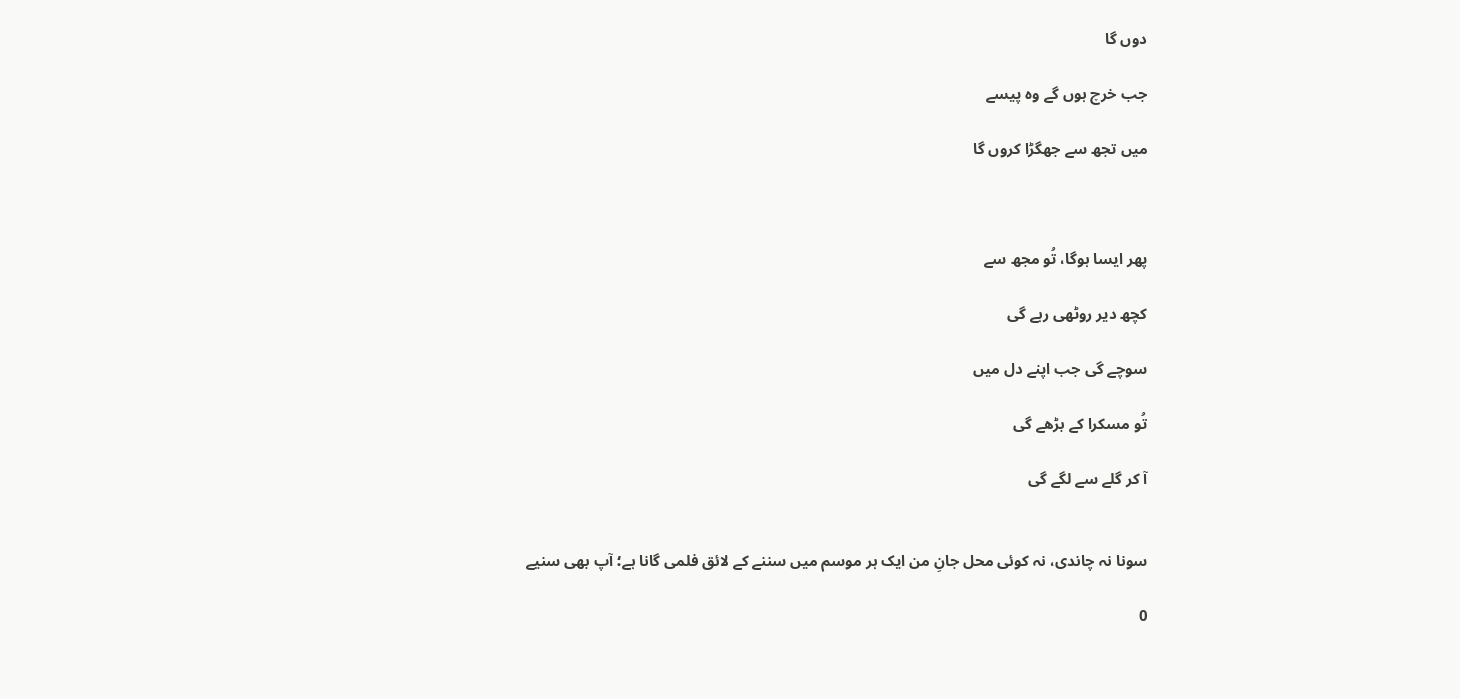دوں گا

جب خرچ ہوں گے وہ پیسے

میں تجھ سے جھگڑا کروں گا



پھر ایسا ہوگا، تُو مجھ سے

کچھ دیر روٹھی رہے گی

سوچے گی جب اپنے دل میں

تُو مسکرا کے بڑھے گی

آ کر گلے سے لگے گی


سونا نہ چاندی، نہ کوئی محل جانِ من ایک ہر موسم میں سننے کے لائق فلمی گانا ہے؛ آپ بھی سنیے

0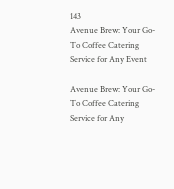143
Avenue Brew: Your Go-To Coffee Catering Service for Any Event

Avenue Brew: Your Go-To Coffee Catering Service for Any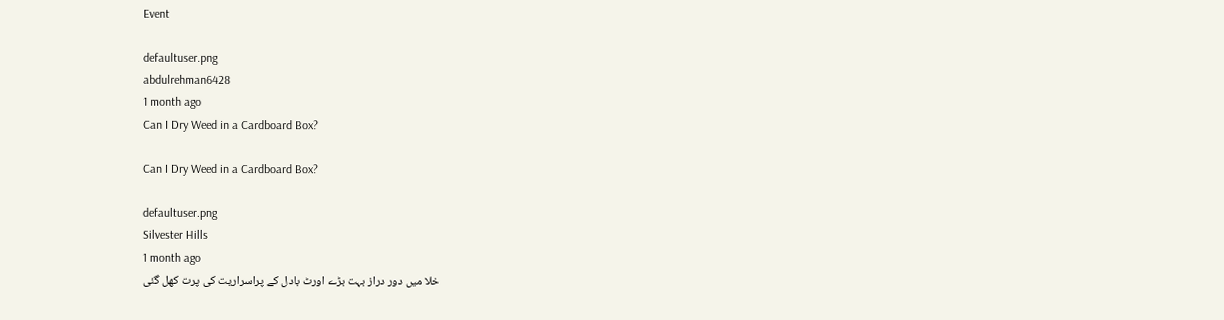Event

defaultuser.png
abdulrehman6428
1 month ago
Can I Dry Weed in a Cardboard Box?

Can I Dry Weed in a Cardboard Box?

defaultuser.png
Silvester Hills
1 month ago
خلا میں دور دراز بہت بڑے اورٹ بادل کے پراسراریت کی پرت کھل گئی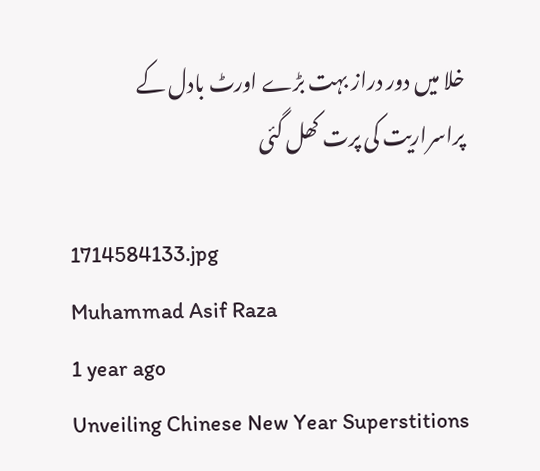خلا میں دور دراز بہت بڑے اورٹ بادل کے پراسراریت کی پرت کھل گئی

1714584133.jpg
Muhammad Asif Raza
1 year ago
Unveiling Chinese New Year Superstitions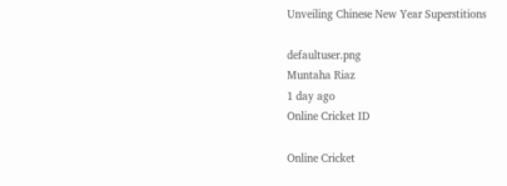Unveiling Chinese New Year Superstitions

defaultuser.png
Muntaha Riaz
1 day ago
Online Cricket ID

Online Cricket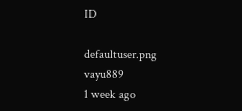ID

defaultuser.png
vayu889
1 week ago